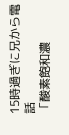15時過ぎに兄から電話
「酸素飽和濃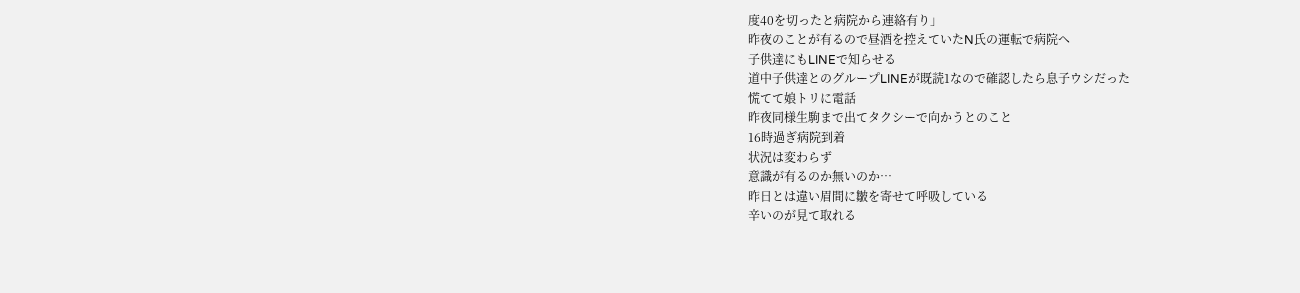度40を切ったと病院から連絡有り」
昨夜のことが有るので昼酒を控えていたN氏の運転で病院へ
子供達にもLINEで知らせる
道中子供達とのグループLINEが既読1なので確認したら息子ウシだった
慌てて娘トリに電話
昨夜同様生駒まで出てタクシーで向かうとのこと
16時過ぎ病院到着
状況は変わらず
意識が有るのか無いのか…
昨日とは違い眉間に皺を寄せて呼吸している
辛いのが見て取れる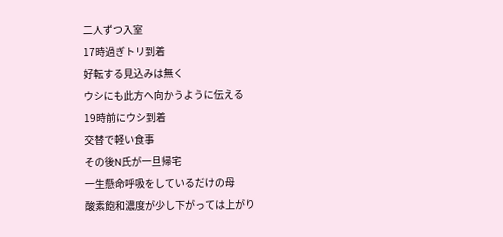二人ずつ入室
17時過ぎトリ到着
好転する見込みは無く
ウシにも此方へ向かうように伝える
19時前にウシ到着
交替で軽い食事
その後N氏が一旦帰宅
一生懸命呼吸をしているだけの母
酸素飽和濃度が少し下がっては上がり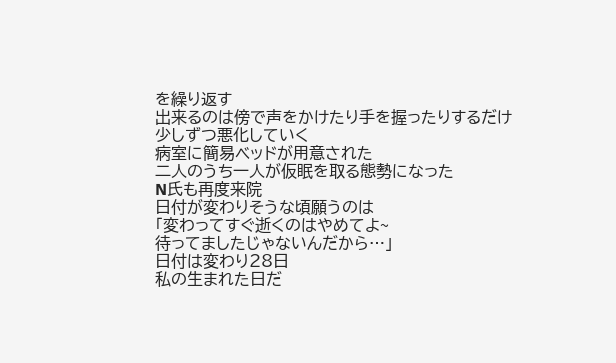を繰り返す
出来るのは傍で声をかけたり手を握ったりするだけ
少しずつ悪化していく
病室に簡易ベッドが用意された
二人のうち一人が仮眠を取る態勢になった
N氏も再度来院
日付が変わりそうな頃願うのは
「変わってすぐ逝くのはやめてよ~
待ってましたじゃないんだから…」
日付は変わり28日
私の生まれた日だ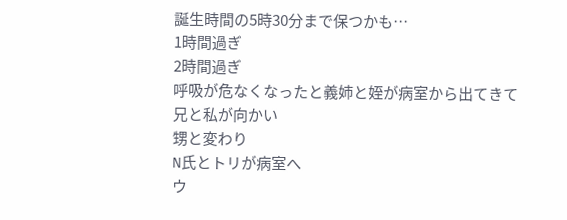誕生時間の5時30分まで保つかも…
1時間過ぎ
2時間過ぎ
呼吸が危なくなったと義姉と姪が病室から出てきて
兄と私が向かい
甥と変わり
N氏とトリが病室へ
ウ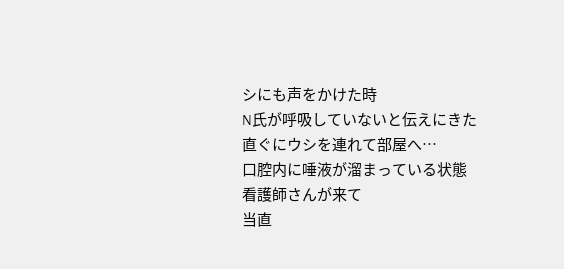シにも声をかけた時
N氏が呼吸していないと伝えにきた
直ぐにウシを連れて部屋へ…
口腔内に唾液が溜まっている状態
看護師さんが来て
当直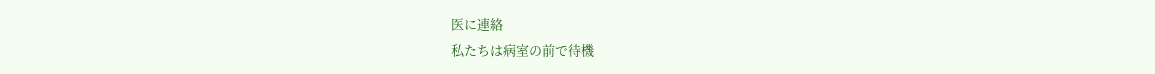医に連絡
私たちは病室の前で待機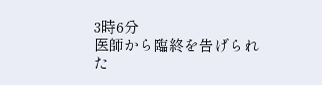3時6分
医師から臨終を告げられた